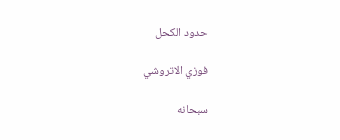حدود الكحل

فوزي الاتروشي

سبحانه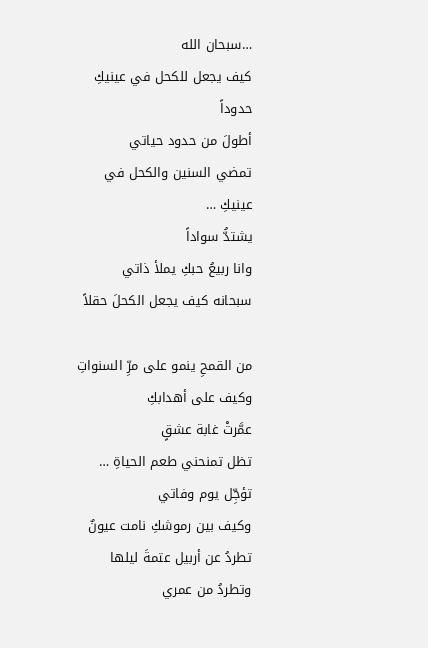…سبحان الله
كيف يجعل للكحل في عينيكِ حدوداً
أطولَ من حدود حياتي
تمضي السنين والكحل في عينيكِ …
يشتدُّ سواداً
وانا ربيعُ حبكِ يملأ ذاتي
سبحانه كيف يجعل الكحلَ حقلاً

من القمحِ ينمو على مرِّ السنواتِ
وكيف على أهدابكِ
عمَّرتْ غابة عشقٍ
تظل تمنحني طعم الحياةِ …
تؤجِّل يوم وفاتي
وكيف بين رموشكِ نامت عيونٌ
تطردُ عن أربيل عتمةَ ليلها
وتطردُ من عمري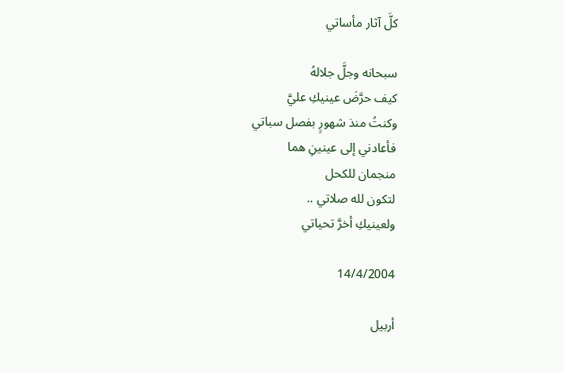كلَّ آثار مأساتي

سبحانه وجلَّ جلالهُ
كيف حرَّضَ عينيكِ عليَّ
وكنتُ منذ شهورٍ بفصل سباتي
فأعادني إلى عينينِ هما
منجمان للكحل
لتكون لله صلاتي ..
ولعينيكِ أخرَّ تحياتي

14/4/2004

أربيل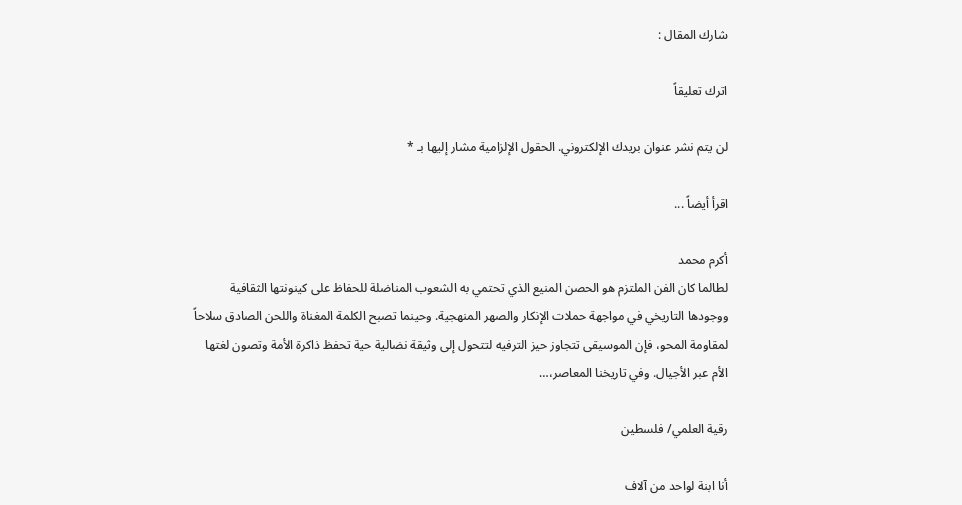شارك المقال :

اترك تعليقاً

لن يتم نشر عنوان بريدك الإلكتروني. الحقول الإلزامية مشار إليها بـ *

اقرأ أيضاً ...

أكرم محمد
لطالما كان الفن الملتزم هو الحصن المنيع الذي تحتمي به الشعوب المناضلة للحفاظ على كينونتها الثقافية ووجودها التاريخي في مواجهة حملات الإنكار والصهر المنهجية. وحينما تصبح الكلمة المغناة واللحن الصادق سلاحاً لمقاومة المحو، فإن الموسيقى تتجاوز حيز الترفيه لتتحول إلى وثيقة نضالية حية تحفظ ذاكرة الأمة وتصون لغتها الأم عبر الأجيال. وفي تاريخنا المعاصر،…

رقية العلمي/ فلسطين

أنا ابنة لواحد من آلاف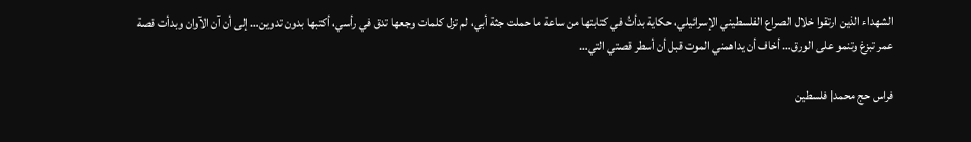الشهداء الذين ارتقوا خلال الصراع الفلسطيني الإسرائيلي، حكاية بدأتُ في كتابتها من ساعة ما حملت جثة أبي، لم تزل كلمات وجعها تدق في رأسي، أكتبها بدون تدوين… إلى أن آن الآوان وبدأت قصة عمر تبزغ وتنمو على الورق… أخاف أن يداهمني الموت قبل أن أسطر قصتي التي…

فراس حج محمد| فلسطين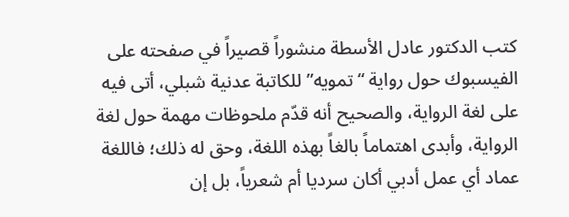كتب الدكتور عادل الأسطة منشوراً قصيراً في صفحته على الفيسبوك حول رواية “تمويه” للكاتبة عدنية شبلي، أتى فيه على لغة الرواية، والصحيح أنه قدّم ملحوظات مهمة حول لغة الرواية، وأبدى اهتماماً بالغاً بهذه اللغة، وحق له ذلك؛ فاللغة عماد أي عمل أدبي أكان سرديا أم شعرياً، بل إن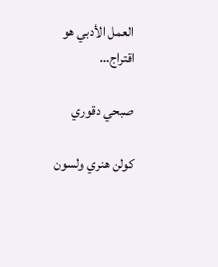العمل الأدبي هو اقتراج…

صبحي دقوري

كولن هنري ولسون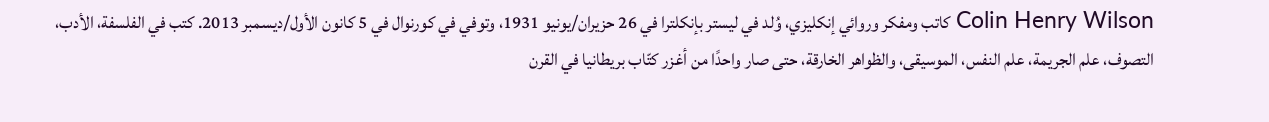Colin Henry Wilson كاتب ومفكر وروائي إنكليزي، وُلد في ليستر بإنكلترا في 26 حزيران/يونيو 1931، وتوفي في كورنوال في 5 كانون الأول/ديسمبر 2013. كتب في الفلسفة، الأدب، التصوف، علم الجريمة، علم النفس، الموسيقى، والظواهر الخارقة، حتى صار واحدًا من أغزر كتّاب بريطانيا في القرن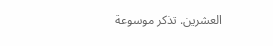العشرين. تذكر موسوعة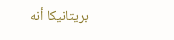بريتانيكا أنه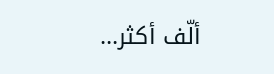ألّف أكثر…